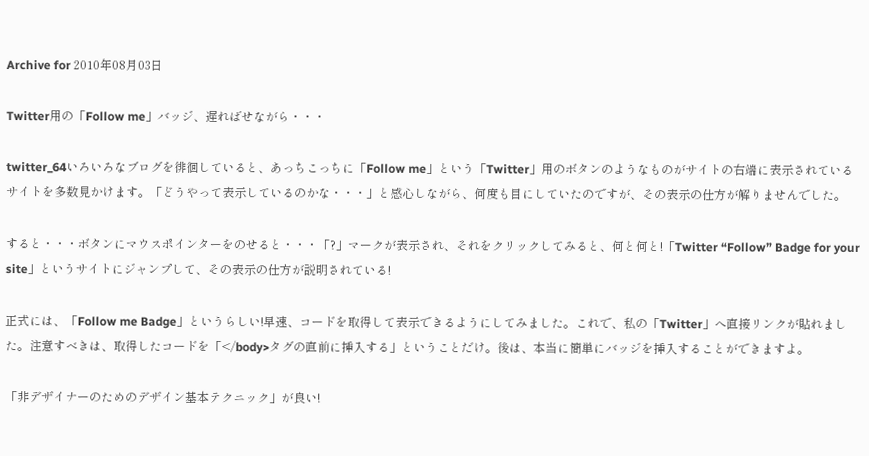Archive for 2010年08月03日

Twitter用の「Follow me」バッジ、遅ればせながら・・・

twitter_64いろいろなブログを徘徊していると、あっちこっちに「Follow me」という「Twitter」用のボタンのようなものがサイトの右端に表示されているサイトを多数見かけます。「どうやって表示しているのかな・・・」と感心しながら、何度も目にしていたのですが、その表示の仕方が解りませんでした。

すると・・・ボタンにマウスポインターをのせると・・・「?」マークが表示され、それをクリックしてみると、何と何と!「Twitter “Follow” Badge for your site」というサイトにジャンプして、その表示の仕方が説明されている!

正式には、「Follow me Badge」というらしい!早速、コードを取得して表示できるようにしてみました。これで、私の「Twitter」へ直接リンクが貼れました。注意すべきは、取得したコードを「</body>タグの直前に挿入する」ということだけ。後は、本当に簡単にバッジを挿入することができますよ。

「非デザイナーのためのデザイン基本テクニック」が良い!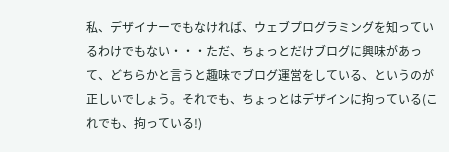私、デザイナーでもなければ、ウェブプログラミングを知っているわけでもない・・・ただ、ちょっとだけブログに興味があって、どちらかと言うと趣味でブログ運営をしている、というのが正しいでしょう。それでも、ちょっとはデザインに拘っている(これでも、拘っている!)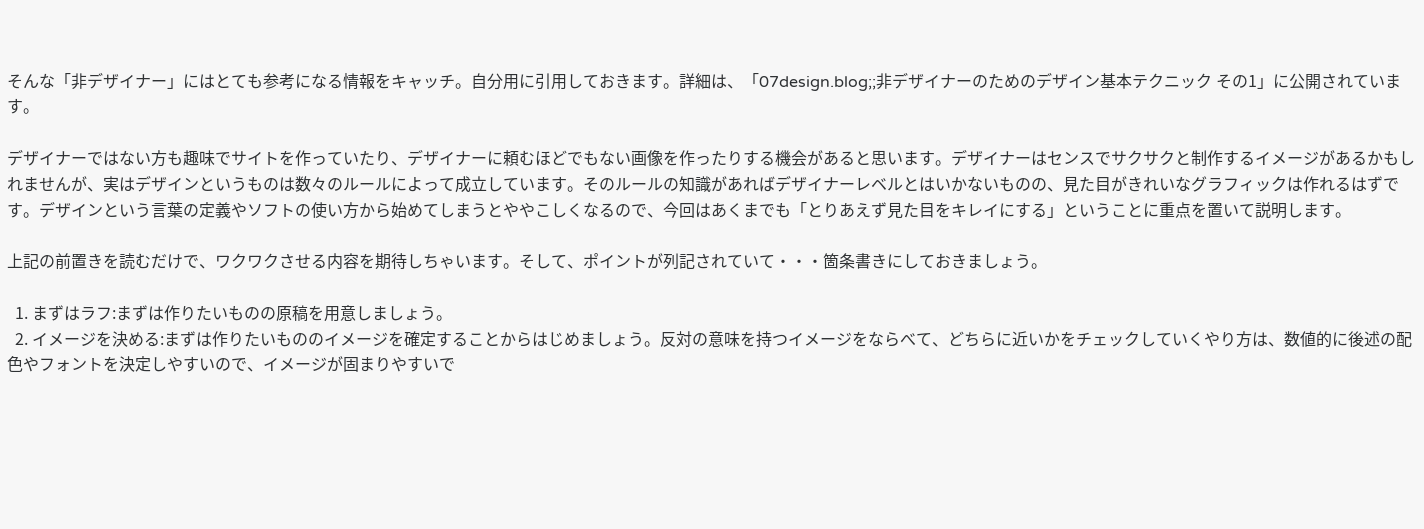そんな「非デザイナー」にはとても参考になる情報をキャッチ。自分用に引用しておきます。詳細は、「07design.blog;;非デザイナーのためのデザイン基本テクニック その1」に公開されています。

デザイナーではない方も趣味でサイトを作っていたり、デザイナーに頼むほどでもない画像を作ったりする機会があると思います。デザイナーはセンスでサクサクと制作するイメージがあるかもしれませんが、実はデザインというものは数々のルールによって成立しています。そのルールの知識があればデザイナーレベルとはいかないものの、見た目がきれいなグラフィックは作れるはずです。デザインという言葉の定義やソフトの使い方から始めてしまうとややこしくなるので、今回はあくまでも「とりあえず見た目をキレイにする」ということに重点を置いて説明します。

上記の前置きを読むだけで、ワクワクさせる内容を期待しちゃいます。そして、ポイントが列記されていて・・・箇条書きにしておきましょう。

  1. まずはラフ:まずは作りたいものの原稿を用意しましょう。
  2. イメージを決める:まずは作りたいもののイメージを確定することからはじめましょう。反対の意味を持つイメージをならべて、どちらに近いかをチェックしていくやり方は、数値的に後述の配色やフォントを決定しやすいので、イメージが固まりやすいで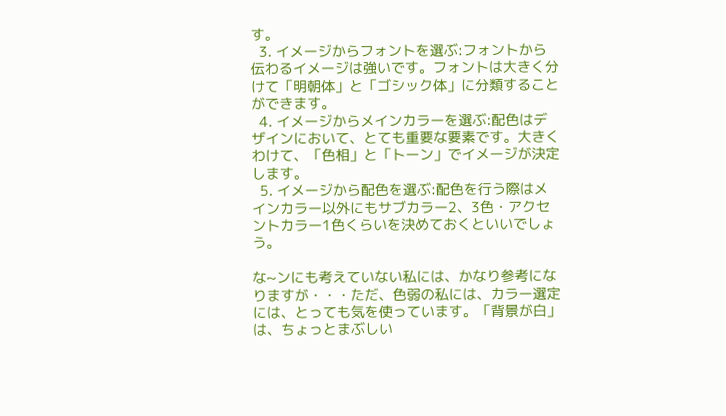す。
  3. イメージからフォントを選ぶ:フォントから伝わるイメージは強いです。フォントは大きく分けて「明朝体」と「ゴシック体」に分類することができます。
  4. イメージからメインカラーを選ぶ:配色はデザインにおいて、とても重要な要素です。大きくわけて、「色相」と「トーン」でイメージが決定します。
  5. イメージから配色を選ぶ:配色を行う際はメインカラー以外にもサブカラー2、3色・アクセントカラー1色くらいを決めておくといいでしょう。

な~ンにも考えていない私には、かなり参考になりますが・・・ただ、色弱の私には、カラー選定には、とっても気を使っています。「背景が白」は、ちょっとまぶしい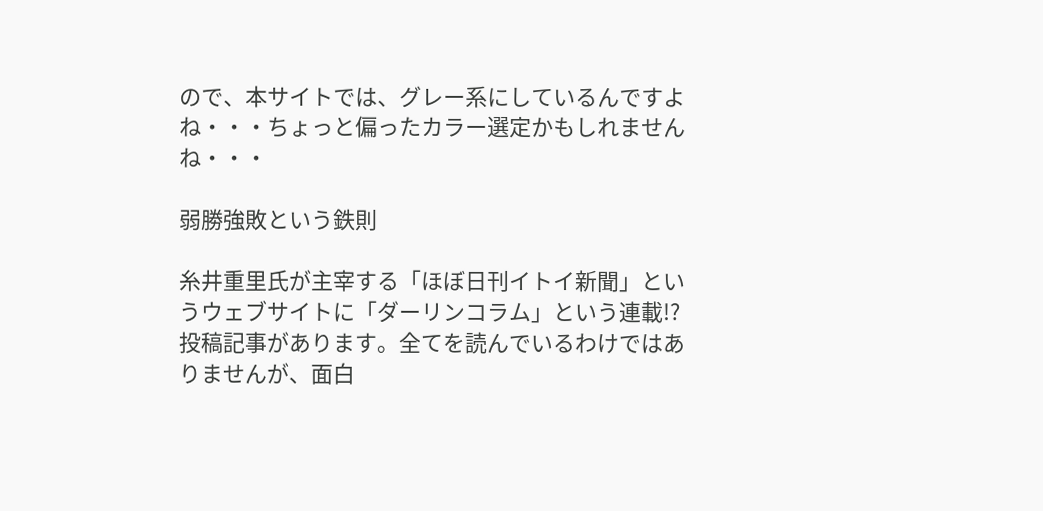ので、本サイトでは、グレー系にしているんですよね・・・ちょっと偏ったカラー選定かもしれませんね・・・

弱勝強敗という鉄則

糸井重里氏が主宰する「ほぼ日刊イトイ新聞」というウェブサイトに「ダーリンコラム」という連載!?投稿記事があります。全てを読んでいるわけではありませんが、面白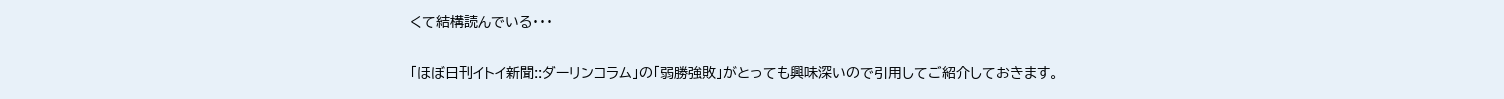くて結構読んでいる・・・

「ほぼ日刊イトイ新聞::ダーリンコラム」の「弱勝強敗」がとっても興味深いので引用してご紹介しておきます。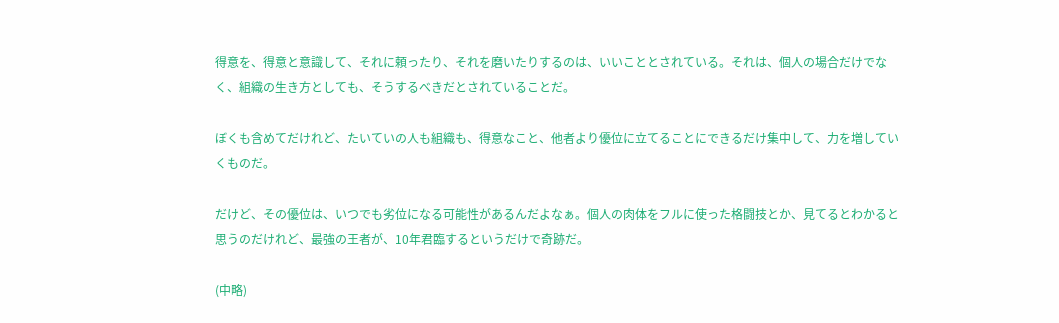得意を、得意と意識して、それに頼ったり、それを磨いたりするのは、いいこととされている。それは、個人の場合だけでなく、組織の生き方としても、そうするべきだとされていることだ。

ぼくも含めてだけれど、たいていの人も組織も、得意なこと、他者より優位に立てることにできるだけ集中して、力を増していくものだ。

だけど、その優位は、いつでも劣位になる可能性があるんだよなぁ。個人の肉体をフルに使った格闘技とか、見てるとわかると思うのだけれど、最強の王者が、10年君臨するというだけで奇跡だ。

(中略)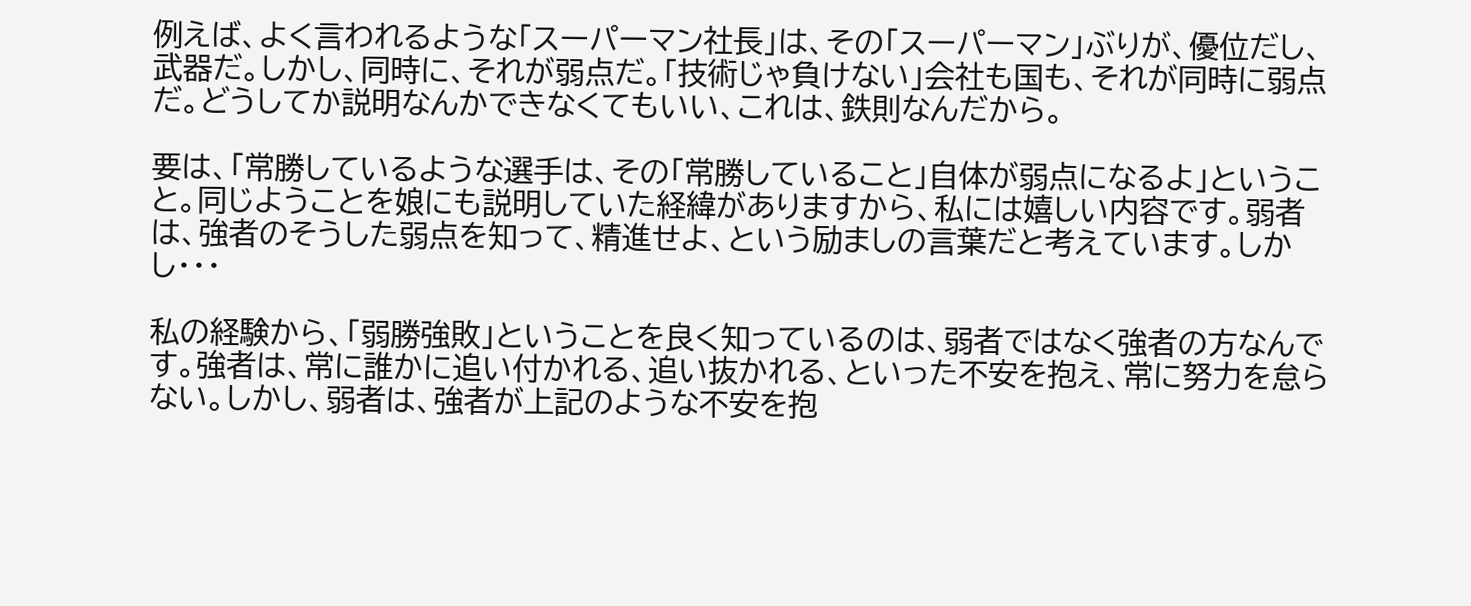例えば、よく言われるような「スーパーマン社長」は、その「スーパーマン」ぶりが、優位だし、武器だ。しかし、同時に、それが弱点だ。「技術じゃ負けない」会社も国も、それが同時に弱点だ。どうしてか説明なんかできなくてもいい、これは、鉄則なんだから。

要は、「常勝しているような選手は、その「常勝していること」自体が弱点になるよ」ということ。同じようことを娘にも説明していた経緯がありますから、私には嬉しい内容です。弱者は、強者のそうした弱点を知って、精進せよ、という励ましの言葉だと考えています。しかし・・・

私の経験から、「弱勝強敗」ということを良く知っているのは、弱者ではなく強者の方なんです。強者は、常に誰かに追い付かれる、追い抜かれる、といった不安を抱え、常に努力を怠らない。しかし、弱者は、強者が上記のような不安を抱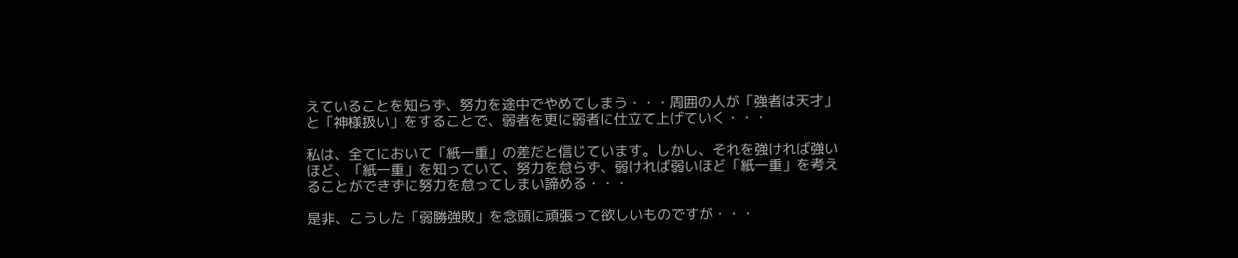えていることを知らず、努力を途中でやめてしまう・・・周囲の人が「強者は天才」と「神様扱い」をすることで、弱者を更に弱者に仕立て上げていく・・・

私は、全てにおいて「紙一重」の差だと信じています。しかし、それを強ければ強いほど、「紙一重」を知っていて、努力を怠らず、弱ければ弱いほど「紙一重」を考えることができずに努力を怠ってしまい諦める・・・

是非、こうした「弱勝強敗」を念頭に頑張って欲しいものですが・・・